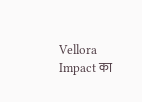Vellora Impact का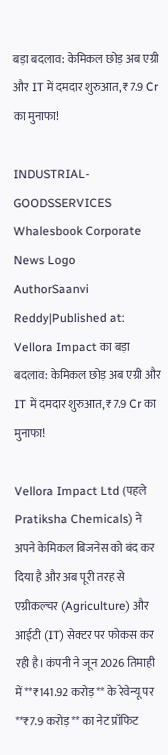बड़ा बदलाव: केमिकल छोड़ अब एग्री और IT में दमदार शुरुआत, ₹7.9 Cr का मुनाफा!

INDUSTRIAL-GOODSSERVICES
Whalesbook Corporate News Logo
AuthorSaanvi Reddy|Published at:
Vellora Impact का बड़ा बदलाव: केमिकल छोड़ अब एग्री और IT में दमदार शुरुआत, ₹7.9 Cr का मुनाफा!

Vellora Impact Ltd (पहले Pratiksha Chemicals) ने अपने केमिकल बिजनेस को बंद कर दिया है और अब पूरी तरह से एग्रीकल्‍चर (Agriculture) और आईटी (IT) सेक्‍टर पर फोकस कर रही है। कंपनी ने जून 2026 तिमाही में **₹141.92 करोड़** के रेवेन्यू पर **₹7.9 करोड़** का नेट प्रॉफिट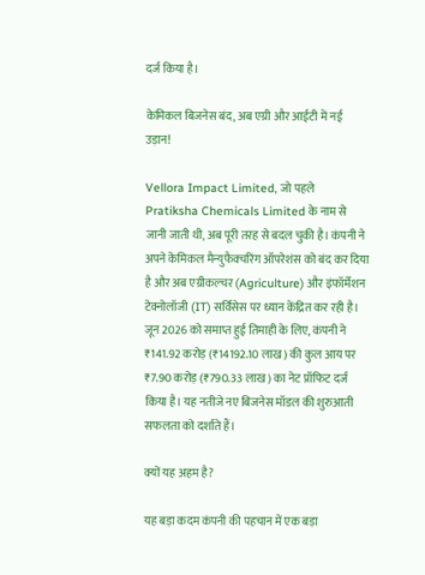दर्ज किया है।

केमिकल बिजनेस बंद, अब एग्री और आईटी में नई उड़ान!

Vellora Impact Limited, जो पहले Pratiksha Chemicals Limited के नाम से जानी जाती थी, अब पूरी तरह से बदल चुकी है। कंपनी ने अपने केमिकल मैन्युफैक्चरिंग ऑपरेशंस को बंद कर दिया है और अब एग्रीकल्‍चर (Agriculture) और इंफॉर्मेशन टेक्नोलॉजी (IT) सर्विसेस पर ध्यान केंद्रित कर रही है। जून 2026 को समाप्त हुई तिमाही के लिए, कंपनी ने ₹141.92 करोड़ (₹14192.10 लाख) की कुल आय पर ₹7.90 करोड़ (₹790.33 लाख) का नेट प्रॉफिट दर्ज किया है। यह नतीजे नए बिजनेस मॉडल की शुरुआती सफलता को दर्शाते हैं।

क्यों यह अहम है?

यह बड़ा कदम कंपनी की पहचान में एक बड़ा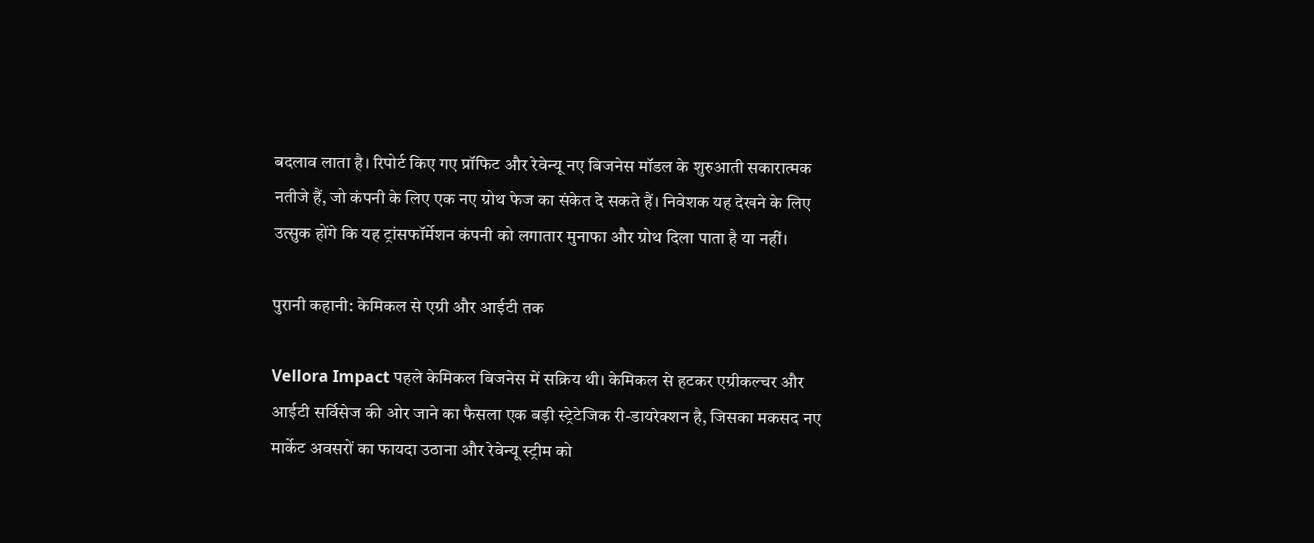बदलाव लाता है। रिपोर्ट किए गए प्रॉफिट और रेवेन्यू नए बिजनेस मॉडल के शुरुआती सकारात्मक नतीजे हैं, जो कंपनी के लिए एक नए ग्रोथ फेज का संकेत दे सकते हैं। निवेशक यह देखने के लिए उत्सुक होंगे कि यह ट्रांसफॉर्मेशन कंपनी को लगातार मुनाफा और ग्रोथ दिला पाता है या नहीं।

पुरानी कहानी: केमिकल से एग्री और आईटी तक

Vellora Impact पहले केमिकल बिजनेस में सक्रिय थी। केमिकल से हटकर एग्रीकल्‍चर और आईटी सर्विसेज की ओर जाने का फैसला एक बड़ी स्ट्रेटेजिक री-डायरेक्शन है, जिसका मकसद नए मार्केट अवसरों का फायदा उठाना और रेवेन्यू स्ट्रीम को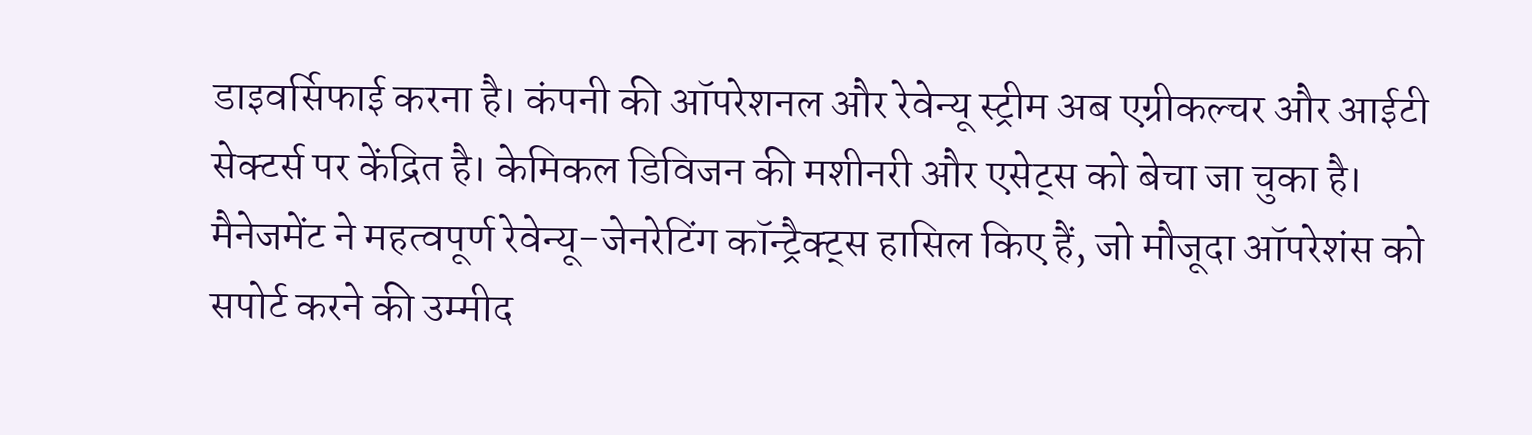डाइवर्सिफाई करना है। कंपनी की ऑपरेशनल और रेवेन्यू स्ट्रीम अब एग्रीकल्‍चर और आईटी सेक्‍टर्स पर केंद्रित है। केमिकल डिविजन की मशीनरी और एसेट्स को बेचा जा चुका है। मैनेजमेंट ने महत्वपूर्ण रेवेन्यू-जेनरेटिंग कॉन्ट्रैक्ट्स हासिल किए हैं, जो मौजूदा ऑपरेशंस को सपोर्ट करने की उम्मीद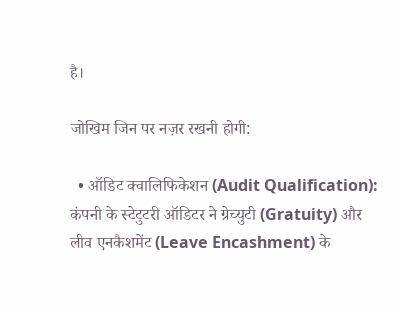है।

जोखिम जिन पर नज़र रखनी होगी:

  • ऑडिट क्वालिफिकेशन (Audit Qualification): कंपनी के स्टेटुटरी ऑडिटर ने ग्रेच्युटी (Gratuity) और लीव एनकैशमेंट (Leave Encashment) के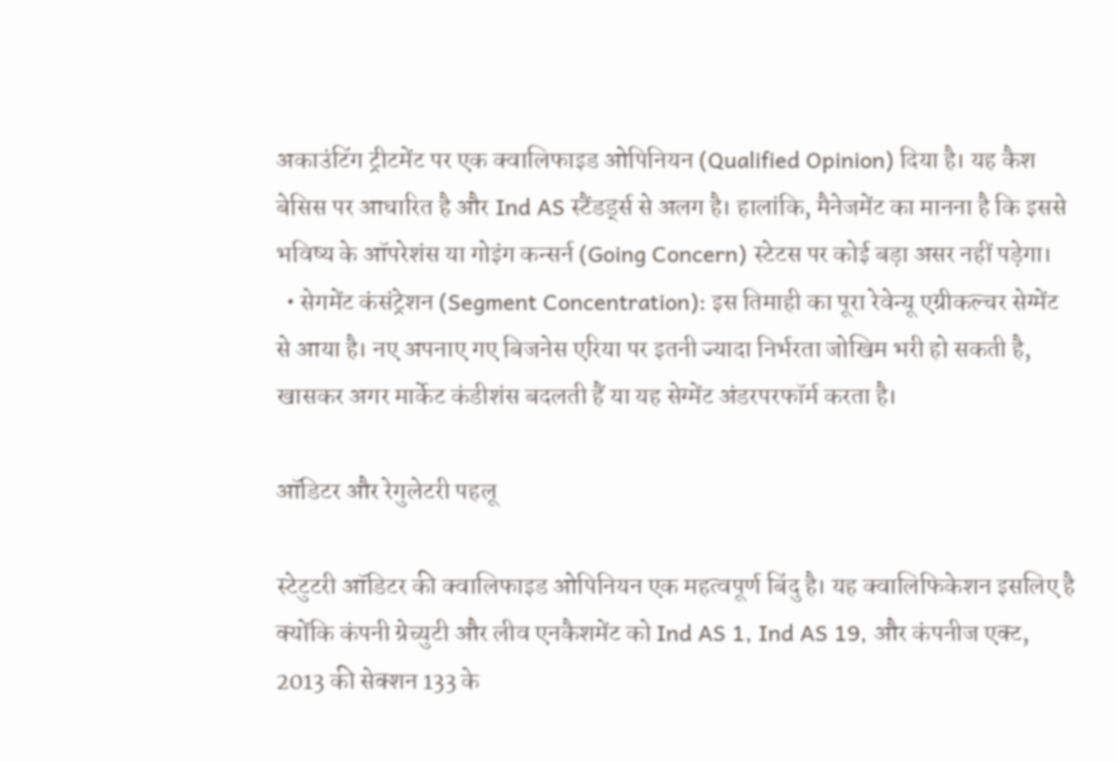अकाउंटिंग ट्रीटमेंट पर एक क्वालिफाइड ओपिनियन (Qualified Opinion) दिया है। यह कैश बेसिस पर आधारित है और Ind AS स्टैंडर्ड्स से अलग है। हालांकि, मैनेजमेंट का मानना है कि इससे भविष्य के ऑपरेशंस या गोइंग कन्सर्न (Going Concern) स्टेटस पर कोई बड़ा असर नहीं पड़ेगा।
  • सेगमेंट कंसंट्रेशन (Segment Concentration): इस तिमाही का पूरा रेवेन्यू एग्रीकल्‍चर सेग्‍मेंट से आया है। नए अपनाए गए बिजनेस एरिया पर इतनी ज्यादा निर्भरता जोखिम भरी हो सकती है, खासकर अगर मार्केट कंडीशंस बदलती हैं या यह सेग्‍मेंट अंडरपरफॉर्म करता है।

ऑडिटर और रेगुलेटरी पहलू

स्टेटुटरी ऑडिटर की क्वालिफाइड ओपिनियन एक महत्वपूर्ण बिंदु है। यह क्वालिफिकेशन इसलिए है क्योंकि कंपनी ग्रेच्युटी और लीव एनकैशमेंट को Ind AS 1, Ind AS 19, और कंपनीज एक्ट, 2013 की सेक्शन 133 के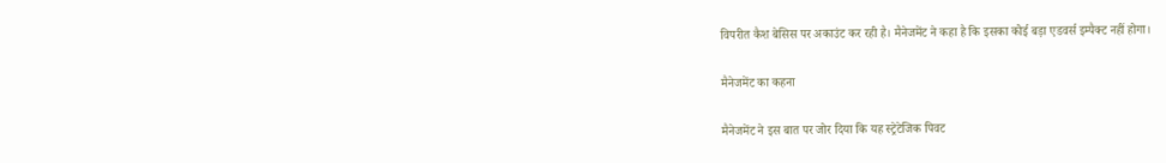विपरीत कैश बेसिस पर अकाउंट कर रही है। मैनेजमेंट ने कहा है कि इसका कोई बड़ा एडवर्स इम्पैक्ट नहीं होगा।

मैनेजमेंट का कहना

मैनेजमेंट ने इस बात पर जोर दिया कि यह स्ट्रेटेजिक पिवट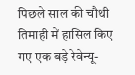पिछले साल की चौथी तिमाही में हासिल किए गए एक बड़े रेवेन्यू-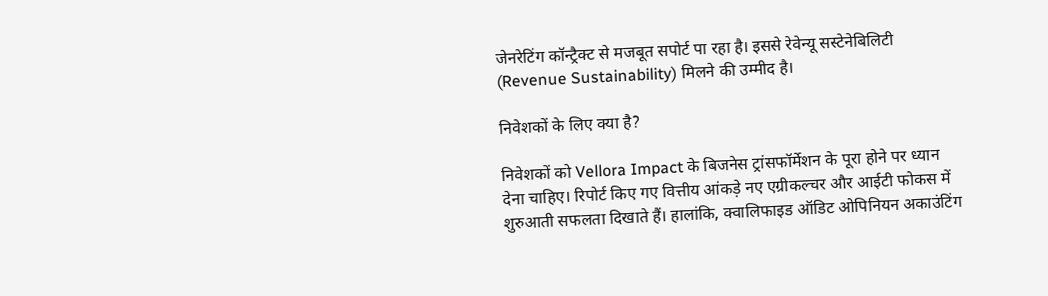जेनरेटिंग कॉन्ट्रैक्ट से मजबूत सपोर्ट पा रहा है। इससे रेवेन्यू सस्टेनेबिलिटी (Revenue Sustainability) मिलने की उम्मीद है।

निवेशकों के लिए क्या है?

निवेशकों को Vellora Impact के बिजनेस ट्रांसफॉर्मेशन के पूरा होने पर ध्यान देना चाहिए। रिपोर्ट किए गए वित्तीय आंकड़े नए एग्रीकल्‍चर और आईटी फोकस में शुरुआती सफलता दिखाते हैं। हालांकि, क्वालिफाइड ऑडिट ओपिनियन अकाउंटिंग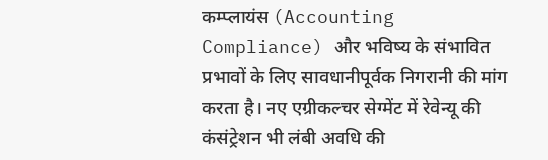कम्प्लायंस (Accounting Compliance) और भविष्य के संभावित प्रभावों के लिए सावधानीपूर्वक निगरानी की मांग करता है। नए एग्रीकल्‍चर सेग्‍मेंट में रेवेन्यू की कंसंट्रेशन भी लंबी अवधि की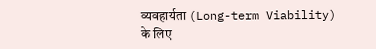व्यवहार्यता (Long-term Viability) के लिए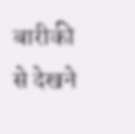बारीकी से देखने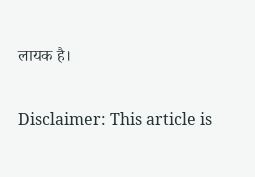लायक है।

Disclaimer: This article is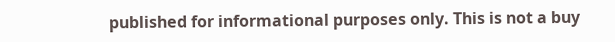published for informational purposes only. This is not a buy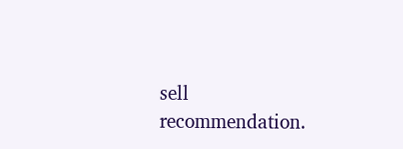sell recommendation.